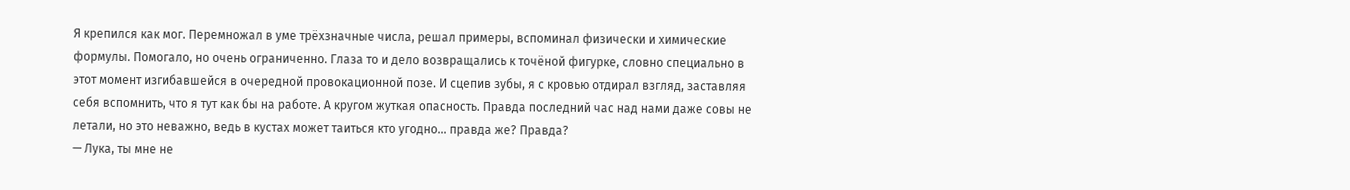Я крепился как мог. Перемножал в уме трёхзначные числа, решал примеры, вспоминал физически и химические формулы. Помогало, но очень ограниченно. Глаза то и дело возвращались к точёной фигурке, словно специально в этот момент изгибавшейся в очередной провокационной позе. И сцепив зубы, я с кровью отдирал взгляд, заставляя себя вспомнить, что я тут как бы на работе. А кругом жуткая опасность. Правда последний час над нами даже совы не летали, но это неважно, ведь в кустах может таиться кто угодно… правда же? Правда?
— Лука, ты мне не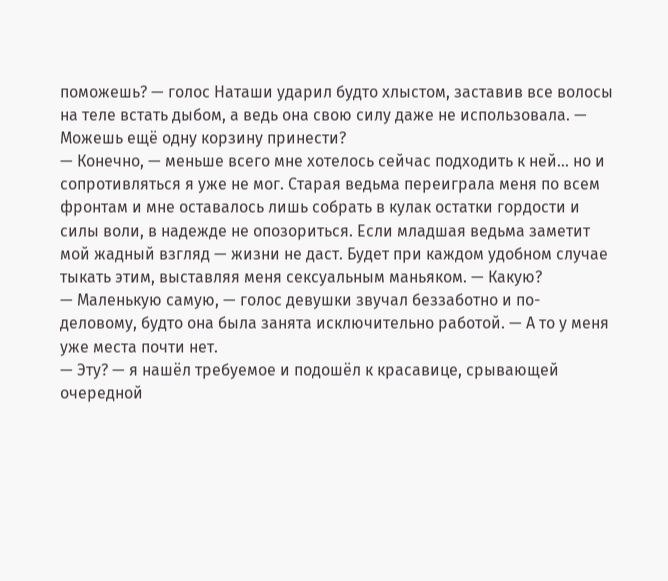поможешь? — голос Наташи ударил будто хлыстом, заставив все волосы на теле встать дыбом, а ведь она свою силу даже не использовала. — Можешь ещё одну корзину принести?
— Конечно, — меньше всего мне хотелось сейчас подходить к ней… но и сопротивляться я уже не мог. Старая ведьма переиграла меня по всем фронтам и мне оставалось лишь собрать в кулак остатки гордости и силы воли, в надежде не опозориться. Если младшая ведьма заметит мой жадный взгляд — жизни не даст. Будет при каждом удобном случае тыкать этим, выставляя меня сексуальным маньяком. — Какую?
— Маленькую самую, — голос девушки звучал беззаботно и по-деловому, будто она была занята исключительно работой. — А то у меня уже места почти нет.
— Эту? — я нашёл требуемое и подошёл к красавице, срывающей очередной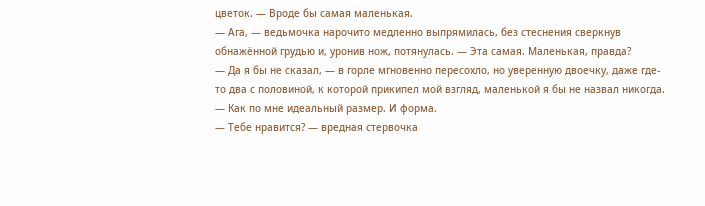цветок. — Вроде бы самая маленькая.
— Ага, — ведьмочка нарочито медленно выпрямилась, без стеснения сверкнув обнажённой грудью и, уронив нож, потянулась. — Эта самая. Маленькая, правда?
— Да я бы не сказал, — в горле мгновенно пересохло, но уверенную двоечку, даже где-то два с половиной, к которой прикипел мой взгляд, маленькой я бы не назвал никогда. — Как по мне идеальный размер. И форма.
— Тебе нравится? — вредная стервочка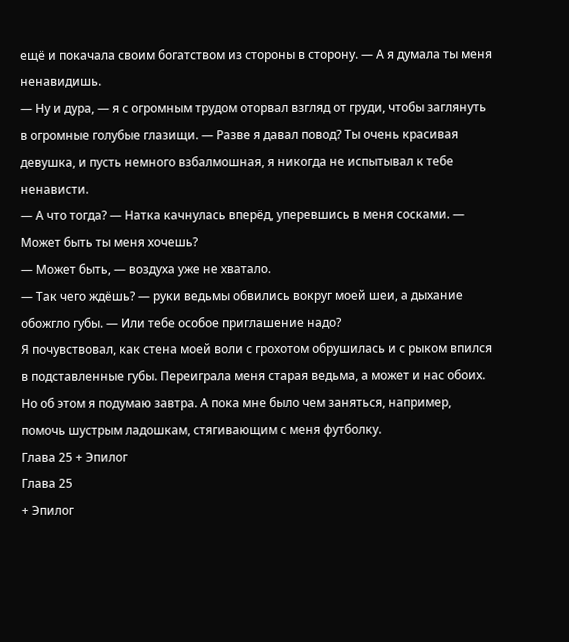ещё и покачала своим богатством из стороны в сторону. — А я думала ты меня ненавидишь.
— Ну и дура, — я с огромным трудом оторвал взгляд от груди, чтобы заглянуть в огромные голубые глазищи. — Разве я давал повод? Ты очень красивая девушка, и пусть немного взбалмошная, я никогда не испытывал к тебе ненависти.
— А что тогда? — Натка качнулась вперёд, уперевшись в меня сосками. — Может быть ты меня хочешь?
— Может быть, — воздуха уже не хватало.
— Так чего ждёшь? — руки ведьмы обвились вокруг моей шеи, а дыхание обожгло губы. — Или тебе особое приглашение надо?
Я почувствовал, как стена моей воли с грохотом обрушилась и с рыком впился в подставленные губы. Переиграла меня старая ведьма, а может и нас обоих. Но об этом я подумаю завтра. А пока мне было чем заняться, например, помочь шустрым ладошкам, стягивающим с меня футболку.
Глава 25 + Эпилог
Глава 25
+ Эпилог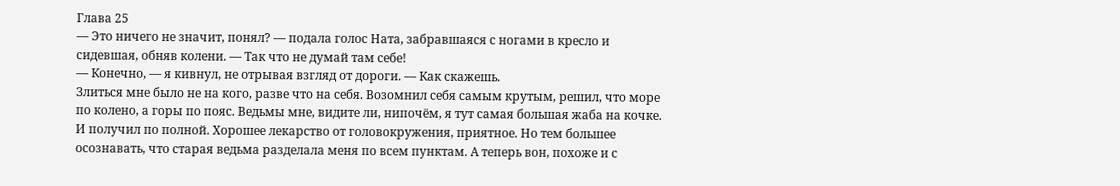Глава 25
— Это ничего не значит, понял? — подала голос Ната, забравшаяся с ногами в кресло и сидевшая, обняв колени. — Так что не думай там себе!
— Конечно, — я кивнул, не отрывая взгляд от дороги. — Как скажешь.
Злиться мне было не на кого, разве что на себя. Возомнил себя самым крутым, решил, что море по колено, а горы по пояс. Ведьмы мне, видите ли, нипочём, я тут самая большая жаба на кочке. И получил по полной. Хорошее лекарство от головокружения, приятное. Но тем большее осознавать, что старая ведьма разделала меня по всем пунктам. А теперь вон, похоже и с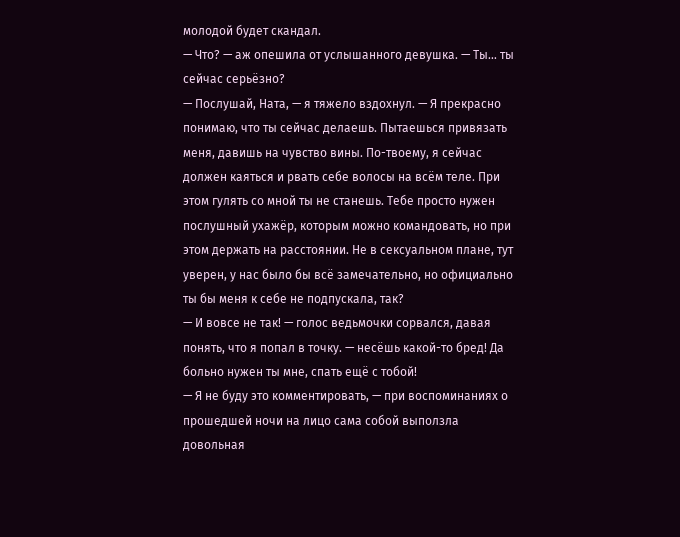молодой будет скандал.
— Что? — аж опешила от услышанного девушка. — Ты… ты сейчас серьёзно?
— Послушай, Ната, — я тяжело вздохнул. — Я прекрасно понимаю, что ты сейчас делаешь. Пытаешься привязать меня, давишь на чувство вины. По-твоему, я сейчас должен каяться и рвать себе волосы на всём теле. При этом гулять со мной ты не станешь. Тебе просто нужен послушный ухажёр, которым можно командовать, но при этом держать на расстоянии. Не в сексуальном плане, тут уверен, у нас было бы всё замечательно, но официально ты бы меня к себе не подпускала, так?
— И вовсе не так! — голос ведьмочки сорвался, давая понять, что я попал в точку. — несёшь какой-то бред! Да больно нужен ты мне, спать ещё с тобой!
— Я не буду это комментировать, — при воспоминаниях о прошедшей ночи на лицо сама собой выползла довольная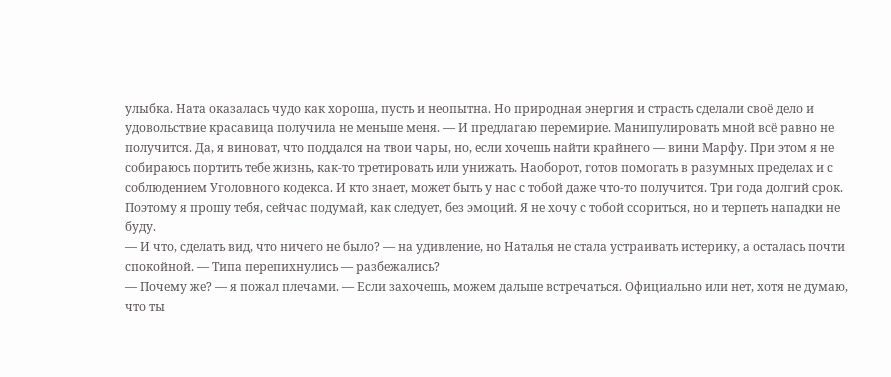улыбка. Ната оказалась чудо как хороша, пусть и неопытна. Но природная энергия и страсть сделали своё дело и удовольствие красавица получила не меньше меня. — И предлагаю перемирие. Манипулировать мной всё равно не получится. Да, я виноват, что поддался на твои чары, но, если хочешь найти крайнего — вини Марфу. При этом я не собираюсь портить тебе жизнь, как-то третировать или унижать. Наоборот, готов помогать в разумных пределах и с соблюдением Уголовного кодекса. И кто знает, может быть у нас с тобой даже что-то получится. Три года долгий срок. Поэтому я прошу тебя, сейчас подумай, как следует, без эмоций. Я не хочу с тобой ссориться, но и терпеть нападки не буду.
— И что, сделать вид, что ничего не было? — на удивление, но Наталья не стала устраивать истерику, а осталась почти спокойной. — Типа перепихнулись — разбежались?
— Почему же? — я пожал плечами. — Если захочешь, можем дальше встречаться. Официально или нет, хотя не думаю, что ты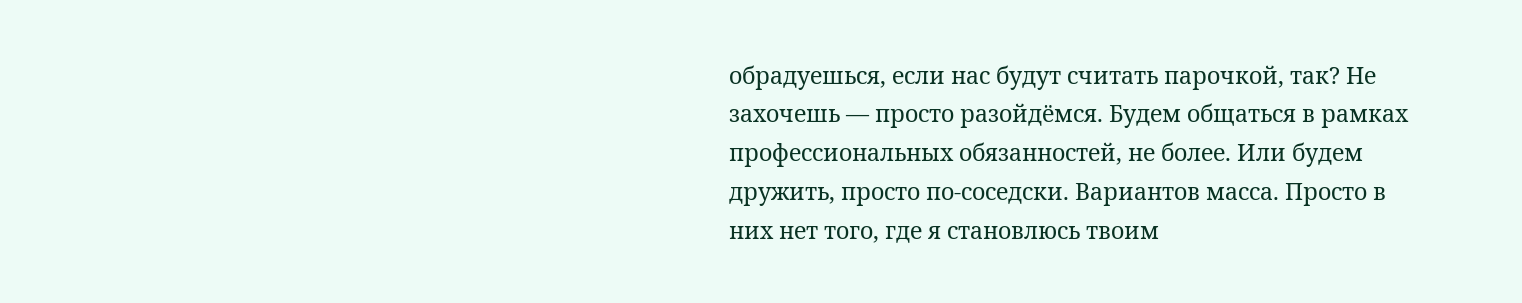обрадуешься, если нас будут считать парочкой, так? Не захочешь — просто разойдёмся. Будем общаться в рамках профессиональных обязанностей, не более. Или будем дружить, просто по-соседски. Вариантов масса. Просто в них нет того, где я становлюсь твоим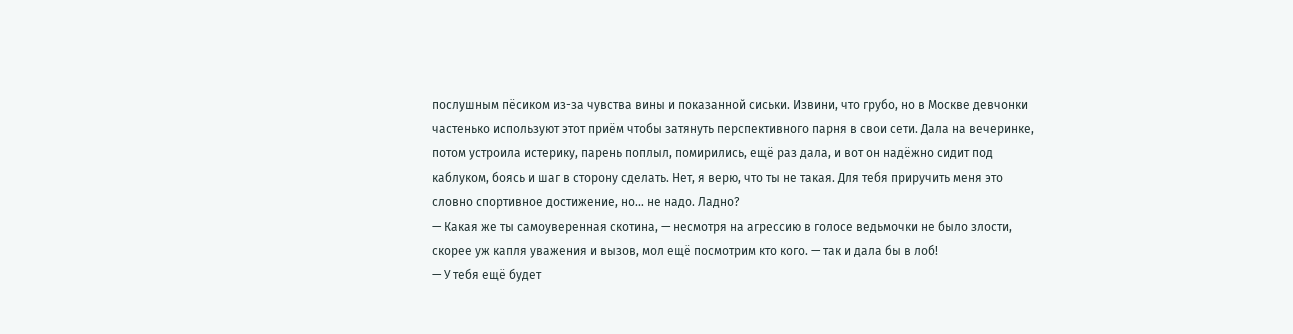послушным пёсиком из-за чувства вины и показанной сиськи. Извини, что грубо, но в Москве девчонки частенько используют этот приём чтобы затянуть перспективного парня в свои сети. Дала на вечеринке, потом устроила истерику, парень поплыл, помирились, ещё раз дала, и вот он надёжно сидит под каблуком, боясь и шаг в сторону сделать. Нет, я верю, что ты не такая. Для тебя приручить меня это словно спортивное достижение, но… не надо. Ладно?
— Какая же ты самоуверенная скотина, — несмотря на агрессию в голосе ведьмочки не было злости, скорее уж капля уважения и вызов, мол ещё посмотрим кто кого. — так и дала бы в лоб!
— У тебя ещё будет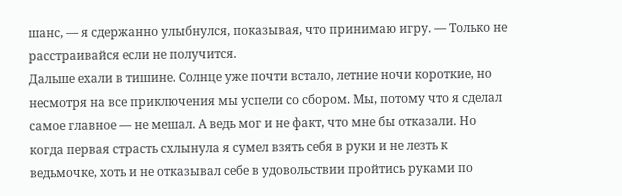шанс, — я сдержанно улыбнулся, показывая, что принимаю игру. — Только не расстраивайся если не получится.
Дальше ехали в тишине. Солнце уже почти встало, летние ночи короткие, но несмотря на все приключения мы успели со сбором. Мы, потому что я сделал самое главное — не мешал. А ведь мог и не факт, что мне бы отказали. Но когда первая страсть схлынула я сумел взять себя в руки и не лезть к ведьмочке, хоть и не отказывал себе в удовольствии пройтись руками по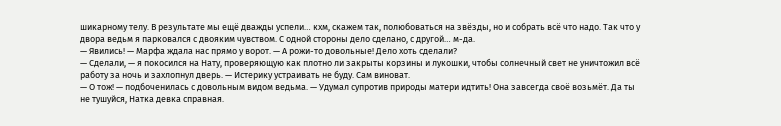шикарному телу. В результате мы ещё дважды успели… кхм, скажем так, полюбоваться на звёзды, но и собрать всё что надо. Так что у двора ведьм я парковался с двояким чувством. С одной стороны дело сделано, с другой… м-да.
— Явились! — Марфа ждала нас прямо у ворот. — А рожи-то довольные! Дело хоть сделали?
— Сделали, — я покосился на Нату, проверяющую как плотно ли закрыты корзины и лукошки, чтобы солнечный свет не уничтожил всё работу за ночь и захлопнул дверь. — Истерику устраивать не буду. Сам виноват.
— О тож! — подбоченилась с довольным видом ведьма. — Удумал супротив природы матери идтить! Она завсегда своё возьмёт. Да ты не тушуйся, Натка девка справная.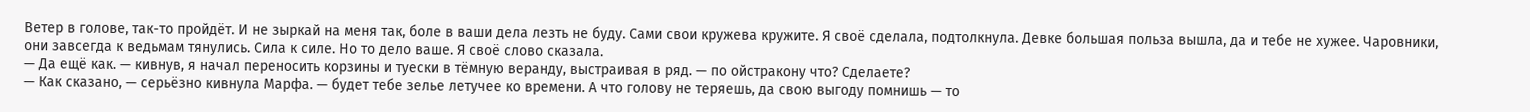Ветер в голове, так-то пройдёт. И не зыркай на меня так, боле в ваши дела лезть не буду. Сами свои кружева кружите. Я своё сделала, подтолкнула. Девке большая польза вышла, да и тебе не хужее. Чаровники, они завсегда к ведьмам тянулись. Сила к силе. Но то дело ваше. Я своё слово сказала.
— Да ещё как. — кивнув, я начал переносить корзины и туески в тёмную веранду, выстраивая в ряд. — по ойстракону что? Сделаете?
— Как сказано, — серьёзно кивнула Марфа. — будет тебе зелье летучее ко времени. А что голову не теряешь, да свою выгоду помнишь — то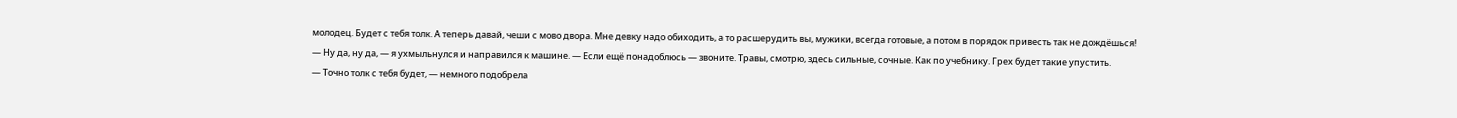молодец. Будет с тебя толк. А теперь давай, чеши с мово двора. Мне девку надо обиходить, а то расшерудить вы, мужики, всегда готовые, а потом в порядок привесть так не дождёшься!
— Ну да, ну да, — я ухмыльнулся и направился к машине. — Если ещё понадоблюсь — звоните. Травы, смотрю, здесь сильные, сочные. Как по учебнику. Грех будет такие упустить.
— Точно толк с тебя будет, — немного подобрела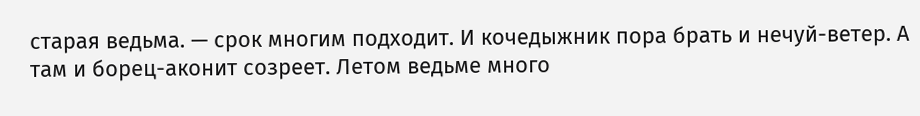старая ведьма. — срок многим подходит. И кочедыжник пора брать и нечуй-ветер. А там и борец-аконит созреет. Летом ведьме много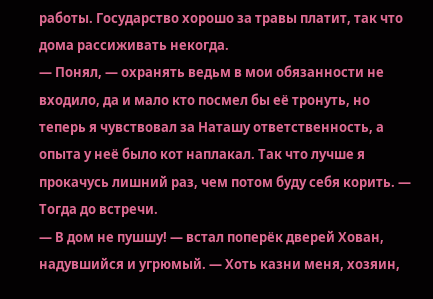работы. Государство хорошо за травы платит, так что дома рассиживать некогда.
— Понял, — охранять ведьм в мои обязанности не входило, да и мало кто посмел бы её тронуть, но теперь я чувствовал за Наташу ответственность, а опыта у неё было кот наплакал. Так что лучше я прокачусь лишний раз, чем потом буду себя корить. — Тогда до встречи.
— В дом не пушшу! — встал поперёк дверей Хован, надувшийся и угрюмый. — Хоть казни меня, хозяин,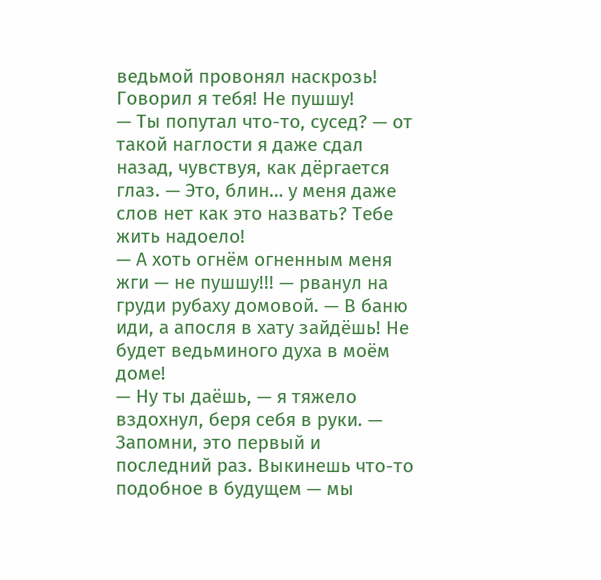ведьмой провонял наскрозь! Говорил я тебя! Не пушшу!
— Ты попутал что-то, сусед? — от такой наглости я даже сдал назад, чувствуя, как дёргается глаз. — Это, блин… у меня даже слов нет как это назвать? Тебе жить надоело!
— А хоть огнём огненным меня жги — не пушшу!!! — рванул на груди рубаху домовой. — В баню иди, а апосля в хату зайдёшь! Не будет ведьминого духа в моём доме!
— Ну ты даёшь, — я тяжело вздохнул, беря себя в руки. — Запомни, это первый и последний раз. Выкинешь что-то подобное в будущем — мы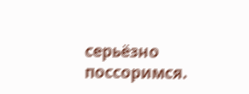серьёзно поссоримся.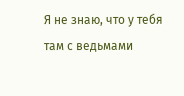Я не знаю, что у тебя там с ведьмами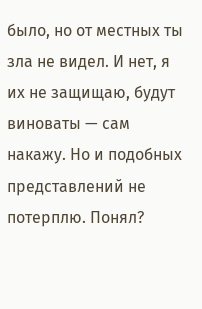было, но от местных ты зла не видел. И нет, я их не защищаю, будут виноваты — сам накажу. Но и подобных представлений не потерплю. Понял?